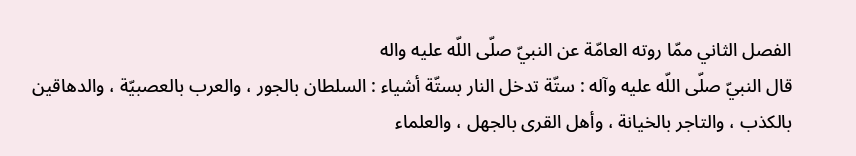الفصل الثاني ممّا روته العامّة عن النبيّ صلّى اللّه عليه واله
قال النبيّ صلّى اللّه عليه وآله : ستّة تدخل النار بستّة أشياء : السلطان بالجور ، والعرب بالعصبيّة ، والدهاقين بالكذب ، والتاجر بالخيانة ، وأهل القرى بالجهل ، والعلماء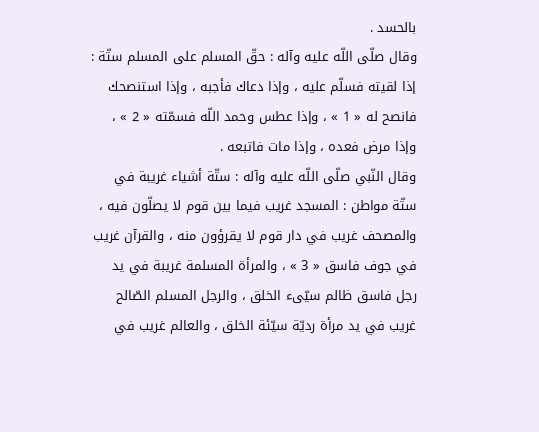بالحسد .
وقال صلّى اللّه عليه وآله : حقّ المسلم على المسلم ستّة : إذا لقيته فسلّم عليه ، وإذا دعاك فأجبه ، وإذا استنصحك فانصح له « 1 » ، وإذا عطس وحمد اللّه فسمّته « 2 » ، وإذا مرض فعده ، وإذا مات فاتبعه .
وقال النّبي صلّى اللّه عليه وآله : ستّة أشياء غريبة في ستّة مواطن : المسجد غريب فيما بين قوم لا يصلّون فيه ، والمصحف غريب في دار قوم لا يقرؤون منه ، والقرآن غريب في جوف فاسق « 3 » ، والمرأة المسلمة غريبة في يد رجل فاسق ظالم سيّىء الخلق ، والرجل المسلم الصّالح غريب في يد مرأة رديّة سيّئة الخلق ، والعالم غريب في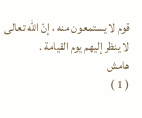قوم لا يستمعون منه ، إنّ اللّه تعالى لا ينظر إليهم يوم القيامة .
هامش
( 1 )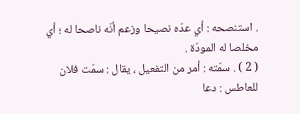. استنصحه : أي عدّه نصيحا وزعم أنّه ناصحا له ؛ أي مخلصا له المودّة .
( 2 ) . سمّته : أمر من التفعيل ، يقال : سمّت فلان للعاطس : دعا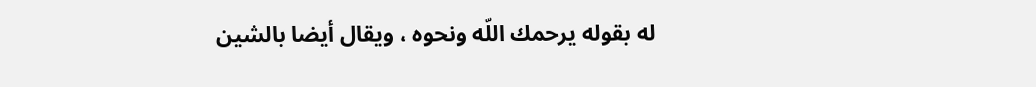له بقوله يرحمك اللّه ونحوه ، ويقال أيضا بالشين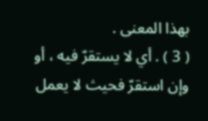بهذا المعنى .
( 3 ) . أي لا يستقرّ فيه ، أو وإن استقرّ فحيث لا يعمل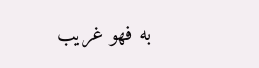به فهو غريب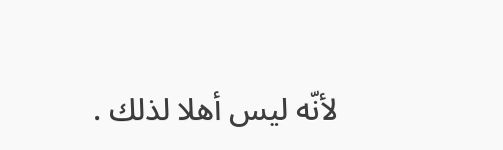لأنّه ليس أهلا لذلك .